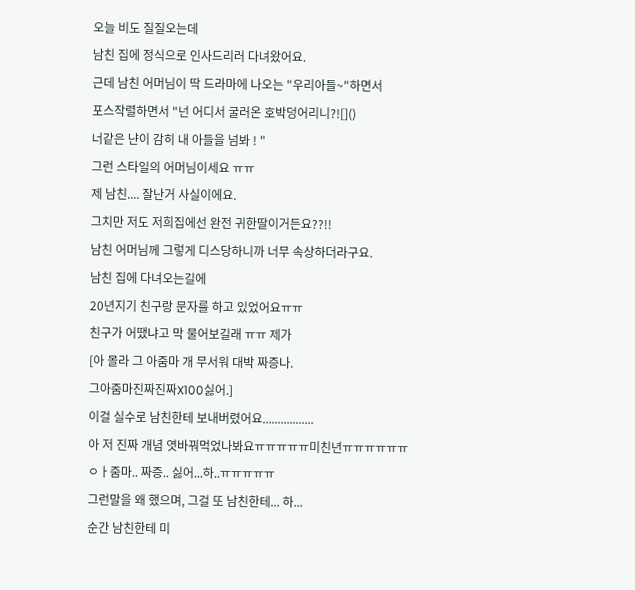오늘 비도 질질오는데
남친 집에 정식으로 인사드리러 다녀왔어요.
근데 남친 어머님이 딱 드라마에 나오는 "우리아들~"하면서
포스작렬하면서 "넌 어디서 굴러온 호박덩어리니?![]()
너같은 냔이 감히 내 아들을 넘봐 ! "
그런 스타일의 어머님이세요 ㅠㅠ
제 남친.... 잘난거 사실이에요.
그치만 저도 저희집에선 완전 귀한딸이거든요??!!
남친 어머님께 그렇게 디스당하니까 너무 속상하더라구요.
남친 집에 다녀오는길에
20년지기 친구랑 문자를 하고 있었어요ㅠㅠ
친구가 어땠냐고 막 물어보길래 ㅠㅠ 제가
[아 몰라 그 아줌마 개 무서워 대박 짜증나.
그아줌마진짜진짜X100싫어.]
이걸 실수로 남친한테 보내버렸어요.................
아 저 진짜 개념 엿바꿔먹었나봐요ㅠㅠㅠㅠㅠ미친년ㅠㅠㅠㅠㅠㅠ
ㅇㅏ줌마.. 짜증.. 싫어...하..ㅠㅠㅠㅠㅠ
그런말을 왜 했으며, 그걸 또 남친한테... 하...
순간 남친한테 미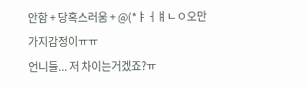안함 + 당혹스러움 + @(*ㅑㅓㅒㄴㅇ오만가지감정이ㅠㅠ
언니들... 저 차이는거겠죠?ㅠ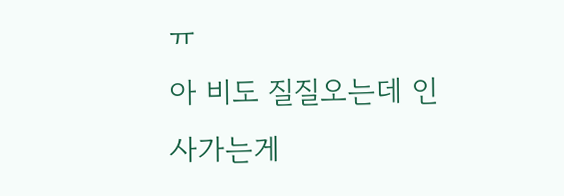ㅠ
아 비도 질질오는데 인사가는게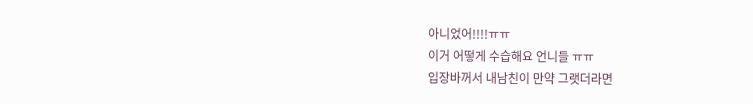아니었어!!!!ㅠㅠ
이거 어떻게 수습해요 언니들 ㅠㅠ
입장바꺼서 내남친이 만약 그랫더라면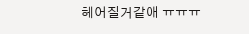헤어질거같애 ㅠㅠㅠ